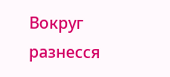Вокруг разнесся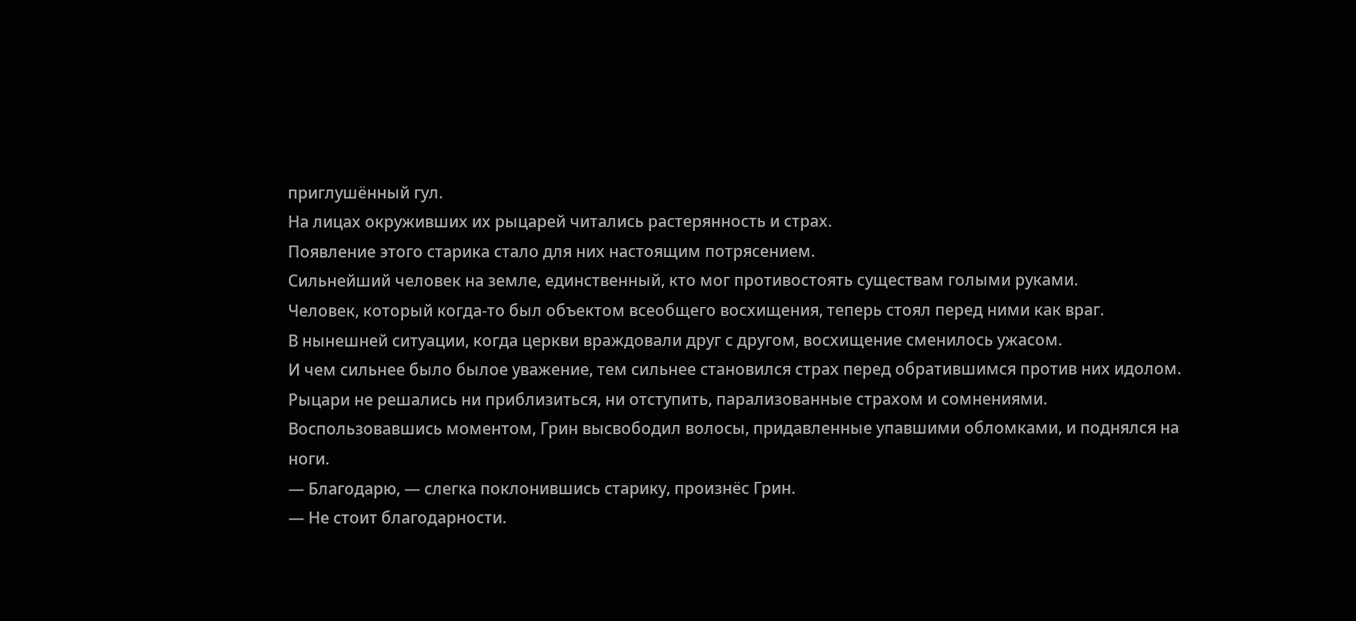приглушённый гул.
На лицах окруживших их рыцарей читались растерянность и страх.
Появление этого старика стало для них настоящим потрясением.
Сильнейший человек на земле, единственный, кто мог противостоять существам голыми руками.
Человек, который когда-то был объектом всеобщего восхищения, теперь стоял перед ними как враг.
В нынешней ситуации, когда церкви враждовали друг с другом, восхищение сменилось ужасом.
И чем сильнее было былое уважение, тем сильнее становился страх перед обратившимся против них идолом.
Рыцари не решались ни приблизиться, ни отступить, парализованные страхом и сомнениями.
Воспользовавшись моментом, Грин высвободил волосы, придавленные упавшими обломками, и поднялся на ноги.
— Благодарю, — слегка поклонившись старику, произнёс Грин.
— Не стоит благодарности.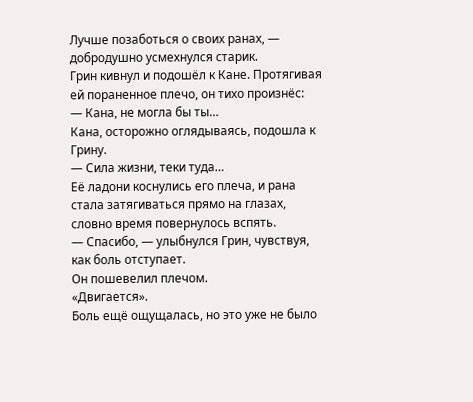Лучше позаботься о своих ранах, — добродушно усмехнулся старик.
Грин кивнул и подошёл к Кане. Протягивая ей пораненное плечо, он тихо произнёс:
— Кана, не могла бы ты…
Кана, осторожно оглядываясь, подошла к Грину.
— Сила жизни, теки туда…
Её ладони коснулись его плеча, и рана стала затягиваться прямо на глазах, словно время повернулось вспять.
— Спасибо, — улыбнулся Грин, чувствуя, как боль отступает.
Он пошевелил плечом.
«Двигается».
Боль ещё ощущалась, но это уже не было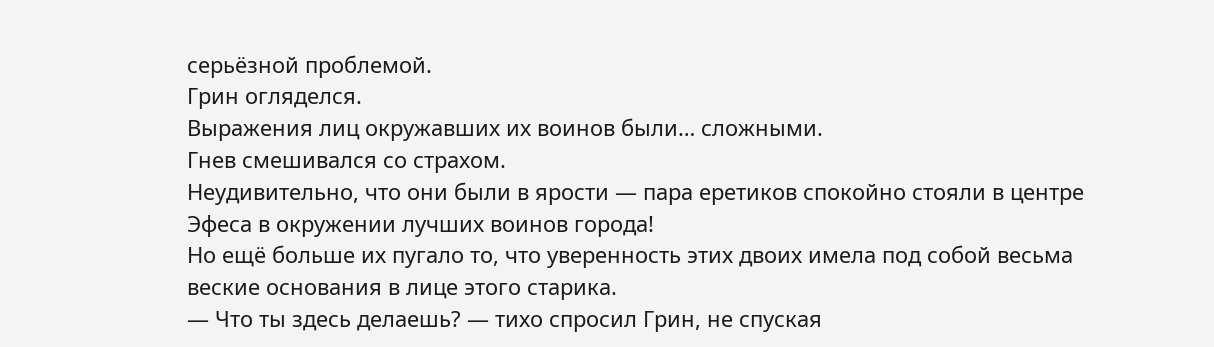серьёзной проблемой.
Грин огляделся.
Выражения лиц окружавших их воинов были… сложными.
Гнев смешивался со страхом.
Неудивительно, что они были в ярости — пара еретиков спокойно стояли в центре Эфеса в окружении лучших воинов города!
Но ещё больше их пугало то, что уверенность этих двоих имела под собой весьма веские основания в лице этого старика.
— Что ты здесь делаешь? — тихо спросил Грин, не спуская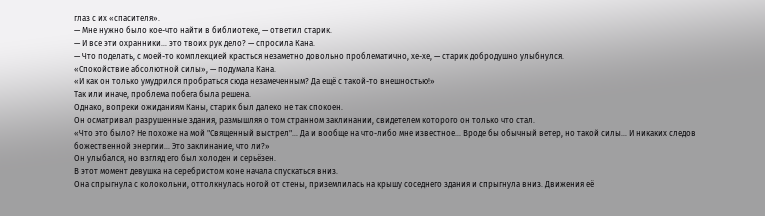глаз с их «спасителя».
— Мне нужно было кое-что найти в библиотеке, — ответил старик.
— И все эти охранники… это твоих рук дело? — спросила Кана.
— Что поделать, с моей-то комплекцией красться незаметно довольно проблематично, хе-хе, — старик добродушно улыбнулся.
«Спокойствие абсолютной силы», — подумала Кана.
«И как он только умудрился пробраться сюда незамеченным? Да ещё с такой-то внешностью!»
Так или иначе, проблема побега была решена.
Однако, вопреки ожиданиям Каны, старик был далеко не так спокоен.
Он осматривал разрушенные здания, размышляя о том странном заклинании, свидетелем которого он только что стал.
«Что это было? Не похоже на мой "Священный выстрел"… Да и вообще на что-либо мне известное… Вроде бы обычный ветер, но такой силы… И никаких следов божественной энергии… Это заклинание, что ли?»
Он улыбался, но взгляд его был холоден и серьёзен.
В этот момент девушка на серебристом коне начала спускаться вниз.
Она спрыгнула с колокольни, оттолкнулась ногой от стены, приземлилась на крышу соседнего здания и спрыгнула вниз. Движения её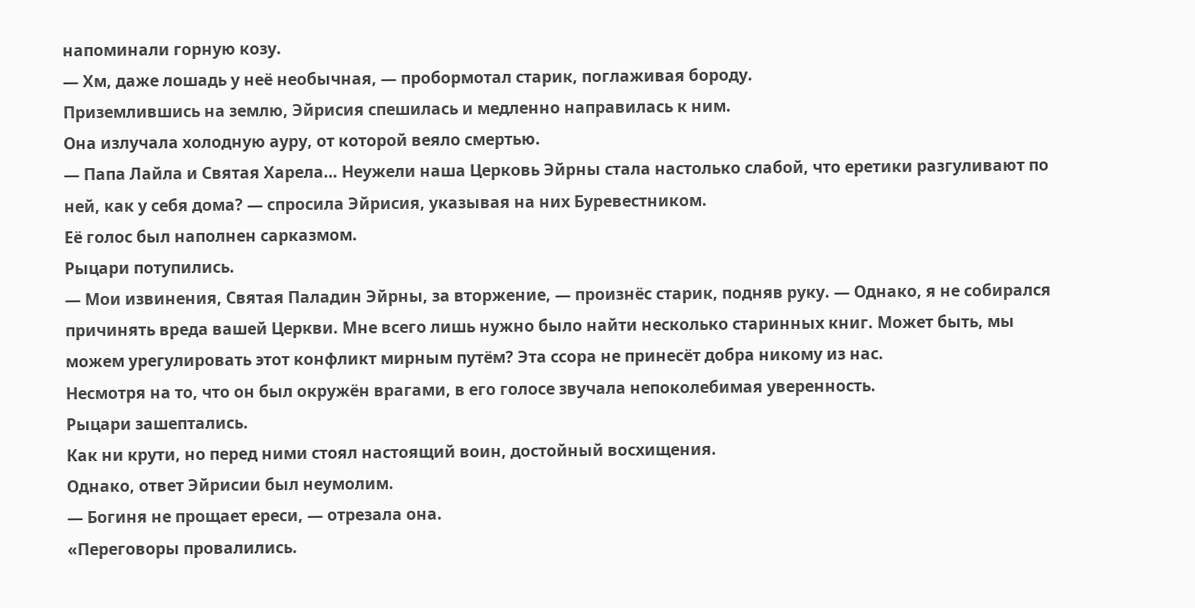напоминали горную козу.
— Хм, даже лошадь у неё необычная, — пробормотал старик, поглаживая бороду.
Приземлившись на землю, Эйрисия спешилась и медленно направилась к ним.
Она излучала холодную ауру, от которой веяло смертью.
— Папа Лайла и Святая Харела… Неужели наша Церковь Эйрны стала настолько слабой, что еретики разгуливают по ней, как у себя дома? — спросила Эйрисия, указывая на них Буревестником.
Её голос был наполнен сарказмом.
Рыцари потупились.
— Мои извинения, Святая Паладин Эйрны, за вторжение, — произнёс старик, подняв руку. — Однако, я не собирался причинять вреда вашей Церкви. Мне всего лишь нужно было найти несколько старинных книг. Может быть, мы можем урегулировать этот конфликт мирным путём? Эта ссора не принесёт добра никому из нас.
Несмотря на то, что он был окружён врагами, в его голосе звучала непоколебимая уверенность.
Рыцари зашептались.
Как ни крути, но перед ними стоял настоящий воин, достойный восхищения.
Однако, ответ Эйрисии был неумолим.
— Богиня не прощает ереси, — отрезала она.
«Переговоры провалились.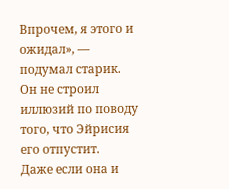Впрочем, я этого и ожидал», — подумал старик.
Он не строил иллюзий по поводу того, что Эйрисия его отпустит.
Даже если она и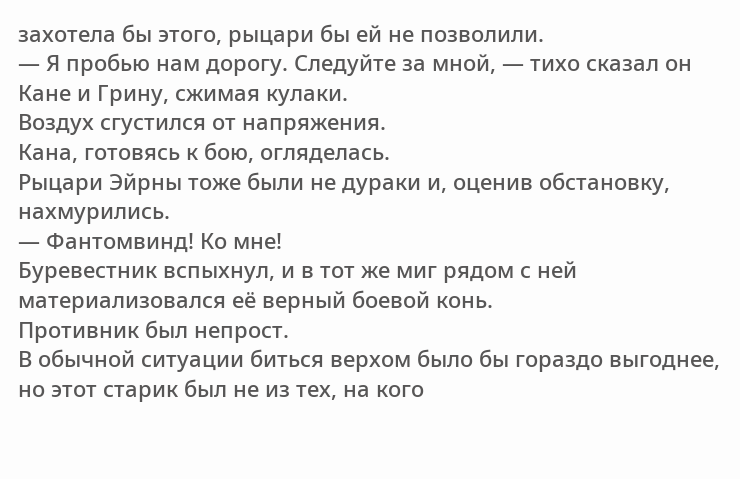захотела бы этого, рыцари бы ей не позволили.
— Я пробью нам дорогу. Следуйте за мной, — тихо сказал он Кане и Грину, сжимая кулаки.
Воздух сгустился от напряжения.
Кана, готовясь к бою, огляделась.
Рыцари Эйрны тоже были не дураки и, оценив обстановку, нахмурились.
— Фантомвинд! Ко мне!
Буревестник вспыхнул, и в тот же миг рядом с ней материализовался её верный боевой конь.
Противник был непрост.
В обычной ситуации биться верхом было бы гораздо выгоднее, но этот старик был не из тех, на кого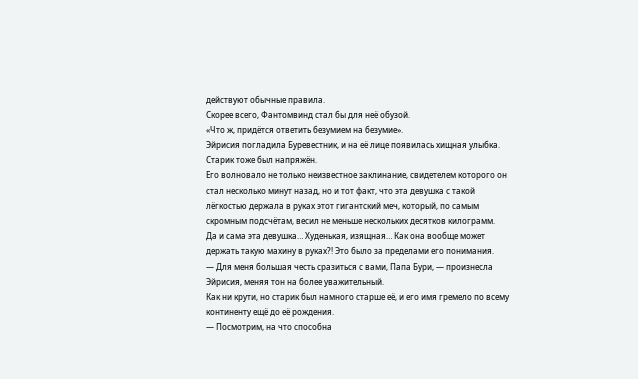действуют обычные правила.
Скорее всего, Фантомвинд стал бы для неё обузой.
«Что ж, придётся ответить безумием на безумие».
Эйрисия погладила Буревестник, и на её лице появилась хищная улыбка.
Старик тоже был напряжён.
Его волновало не только неизвестное заклинание, свидетелем которого он стал несколько минут назад, но и тот факт, что эта девушка с такой лёгкостью держала в руках этот гигантский меч, который, по самым скромным подсчётам, весил не меньше нескольких десятков килограмм.
Да и сама эта девушка… Худенькая, изящная… Как она вообще может держать такую махину в руках?! Это было за пределами его понимания.
— Для меня большая честь сразиться с вами, Папа Бури, — произнесла Эйрисия, меняя тон на более уважительный.
Как ни крути, но старик был намного старше её, и его имя гремело по всему континенту ещё до её рождения.
— Посмотрим, на что способна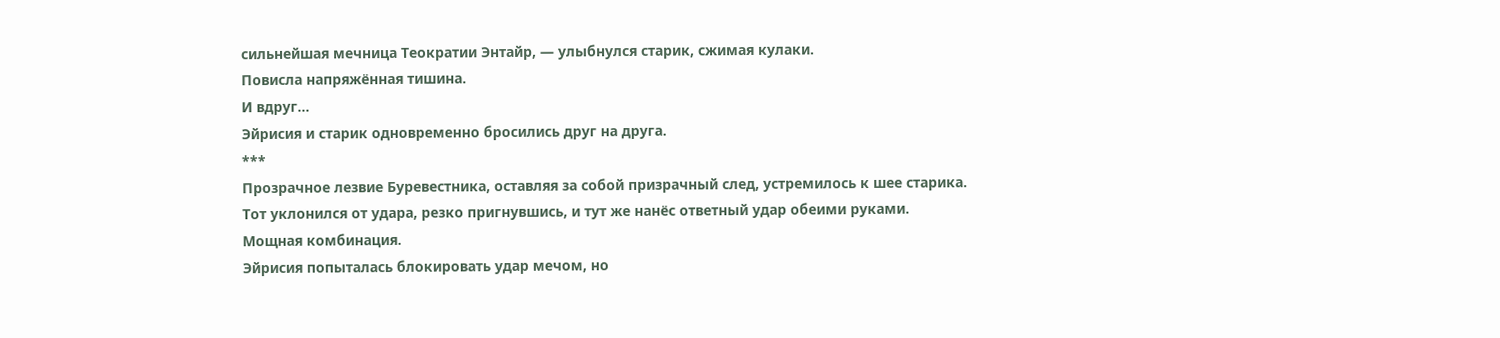сильнейшая мечница Теократии Энтайр, — улыбнулся старик, сжимая кулаки.
Повисла напряжённая тишина.
И вдруг…
Эйрисия и старик одновременно бросились друг на друга.
***
Прозрачное лезвие Буревестника, оставляя за собой призрачный след, устремилось к шее старика.
Тот уклонился от удара, резко пригнувшись, и тут же нанёс ответный удар обеими руками.
Мощная комбинация.
Эйрисия попыталась блокировать удар мечом, но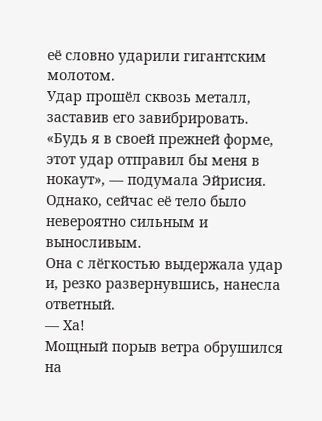её словно ударили гигантским молотом.
Удар прошёл сквозь металл, заставив его завибрировать.
«Будь я в своей прежней форме, этот удар отправил бы меня в нокаут», — подумала Эйрисия.
Однако, сейчас её тело было невероятно сильным и выносливым.
Она с лёгкостью выдержала удар и, резко развернувшись, нанесла ответный.
— Ха!
Мощный порыв ветра обрушился на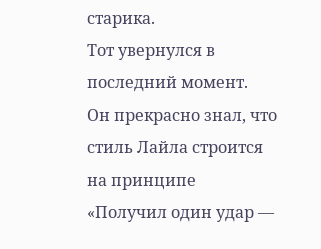старика.
Тот увернулся в последний момент.
Он прекрасно знал, что стиль Лайла строится на принципе «Получил один удар —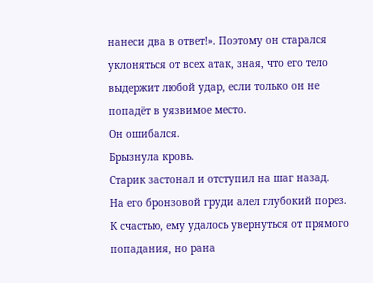нанеси два в ответ!». Поэтому он старался уклоняться от всех атак, зная, что его тело выдержит любой удар, если только он не попадёт в уязвимое место.
Он ошибался.
Брызнула кровь.
Старик застонал и отступил на шаг назад.
На его бронзовой груди алел глубокий порез.
К счастью, ему удалось увернуться от прямого попадания, но рана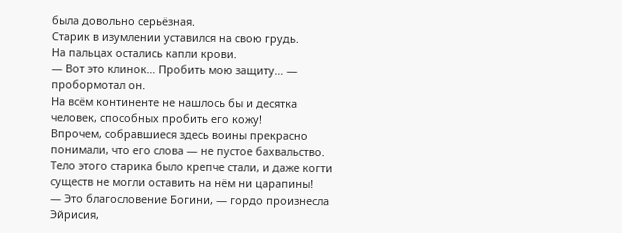была довольно серьёзная.
Старик в изумлении уставился на свою грудь.
На пальцах остались капли крови.
— Вот это клинок… Пробить мою защиту… — пробормотал он.
На всём континенте не нашлось бы и десятка человек, способных пробить его кожу!
Впрочем, собравшиеся здесь воины прекрасно понимали, что его слова — не пустое бахвальство. Тело этого старика было крепче стали, и даже когти существ не могли оставить на нём ни царапины!
— Это благословение Богини, — гордо произнесла Эйрисия,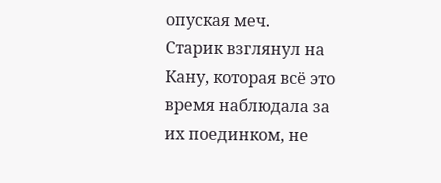опуская меч.
Старик взглянул на Кану, которая всё это время наблюдала за их поединком, не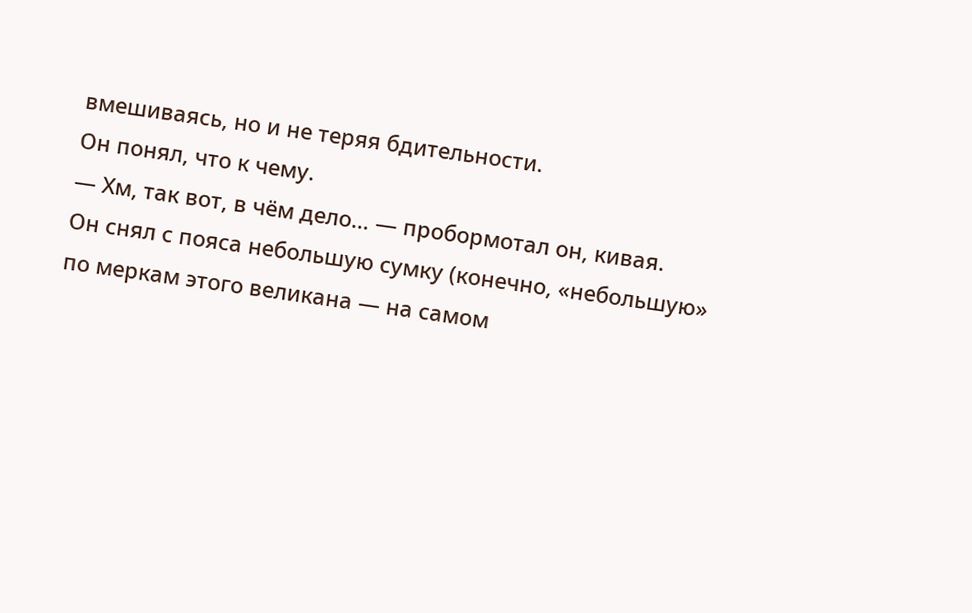вмешиваясь, но и не теряя бдительности.
Он понял, что к чему.
— Хм, так вот, в чём дело… — пробормотал он, кивая.
Он снял с пояса небольшую сумку (конечно, «небольшую» по меркам этого великана — на самом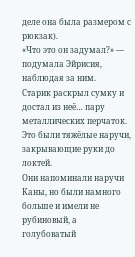деле она была размером с рюкзак).
«Что это он задумал?» — подумала Эйрисия, наблюдая за ним.
Старик раскрыл сумку и достал из неё… пару металлических перчаток.
Это были тяжёлые наручи, закрывающие руки до локтей.
Они напоминали наручи Каны, но были намного больше и имели не рубиновый, а голубоватый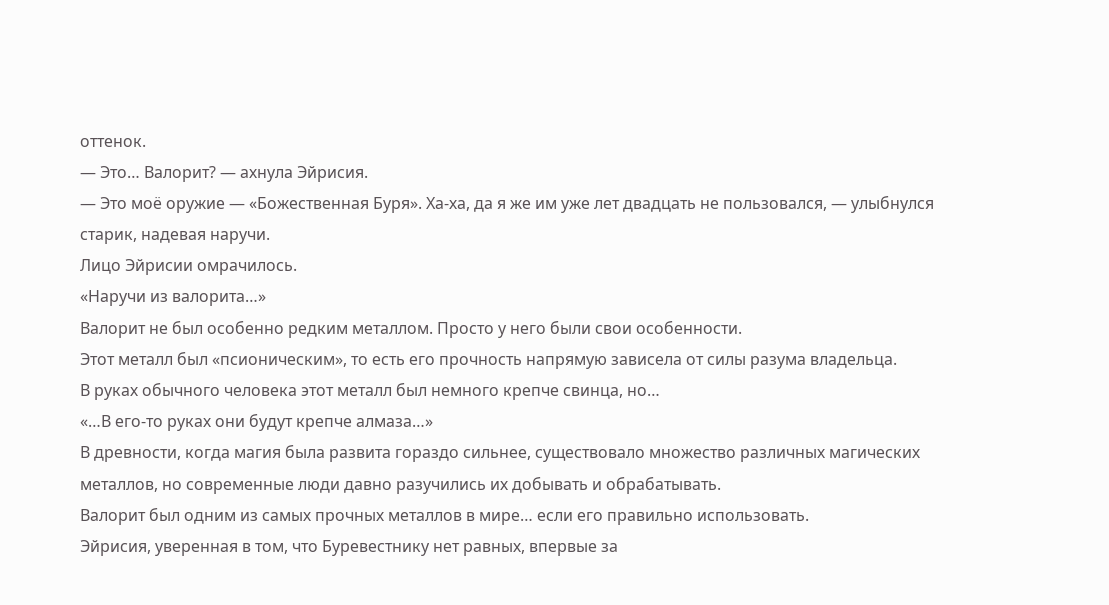оттенок.
— Это… Валорит? — ахнула Эйрисия.
— Это моё оружие — «Божественная Буря». Ха-ха, да я же им уже лет двадцать не пользовался, — улыбнулся старик, надевая наручи.
Лицо Эйрисии омрачилось.
«Наручи из валорита…»
Валорит не был особенно редким металлом. Просто у него были свои особенности.
Этот металл был «псионическим», то есть его прочность напрямую зависела от силы разума владельца.
В руках обычного человека этот металл был немного крепче свинца, но…
«…В его-то руках они будут крепче алмаза…»
В древности, когда магия была развита гораздо сильнее, существовало множество различных магических металлов, но современные люди давно разучились их добывать и обрабатывать.
Валорит был одним из самых прочных металлов в мире… если его правильно использовать.
Эйрисия, уверенная в том, что Буревестнику нет равных, впервые за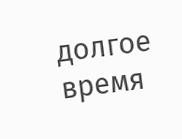долгое время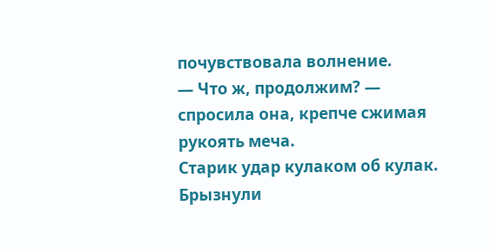почувствовала волнение.
— Что ж, продолжим? — спросила она, крепче сжимая рукоять меча.
Старик удар кулаком об кулак.
Брызнули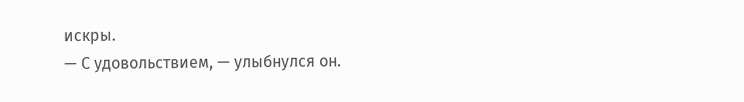искры.
— С удовольствием, — улыбнулся он.